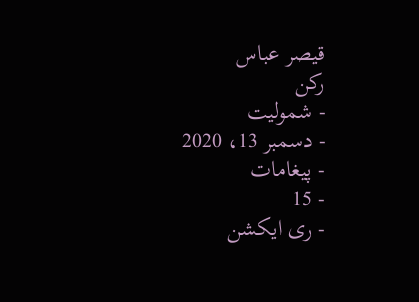قیصر عباس
رکن
- شمولیت
- دسمبر 13، 2020
- پیغامات
- 15
- ری ایکشن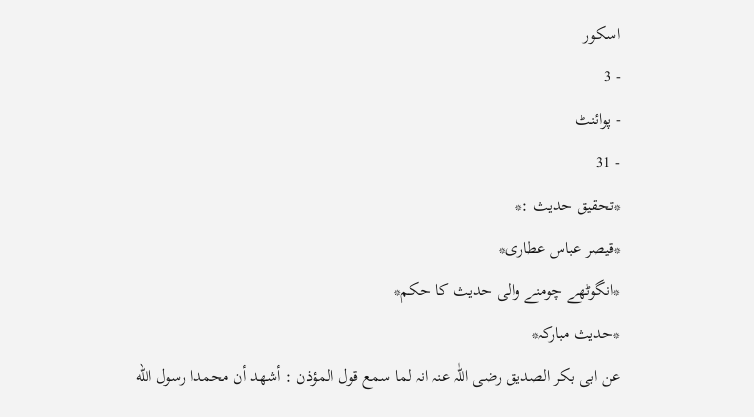اسکور
- 3
- پوائنٹ
- 31
*تحقیق حدیث :*
*قیصر عباس عطاری*
*انگوٹھے چومنے والی حدیث کا حکم*
*حدیث مبارکہ*
عن ابی بکر الصدیق رضی اللّٰہ عنہ انہ لما سمع قول المؤذن : أشهد أن محمدا رسول الله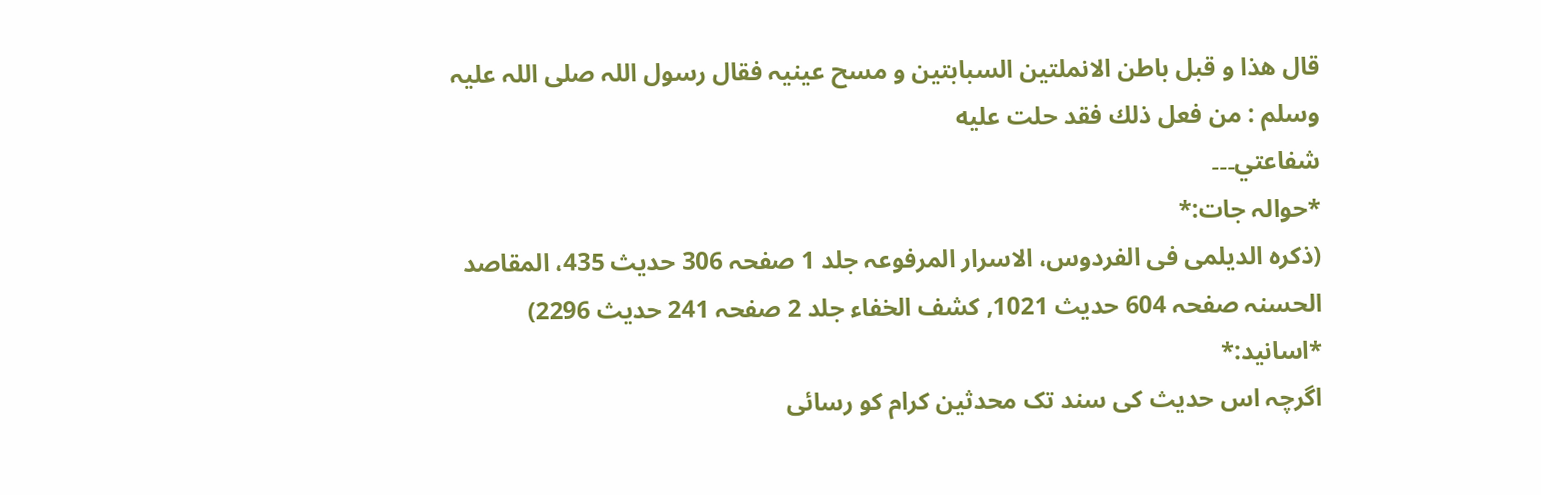قال ھذا و قبل باطن الانملتین السبابتین و مسح عینیہ فقال رسول اللہ صلی اللہ علیہ وسلم : من فعل ذلك فقد حلت عليه
شفاعتي۔۔۔
*حوالہ جات:*
(ذکرہ الدیلمی فی الفردوس، الاسرار المرفوعہ جلد 1 صفحہ 306 حدیث 435، المقاصد الحسنہ صفحہ 604 حدیث 1021, کشف الخفاء جلد 2 صفحہ 241 حدیث 2296)
*اسانید:*
اگرچہ اس حدیث کی سند تک محدثین کرام کو رسائی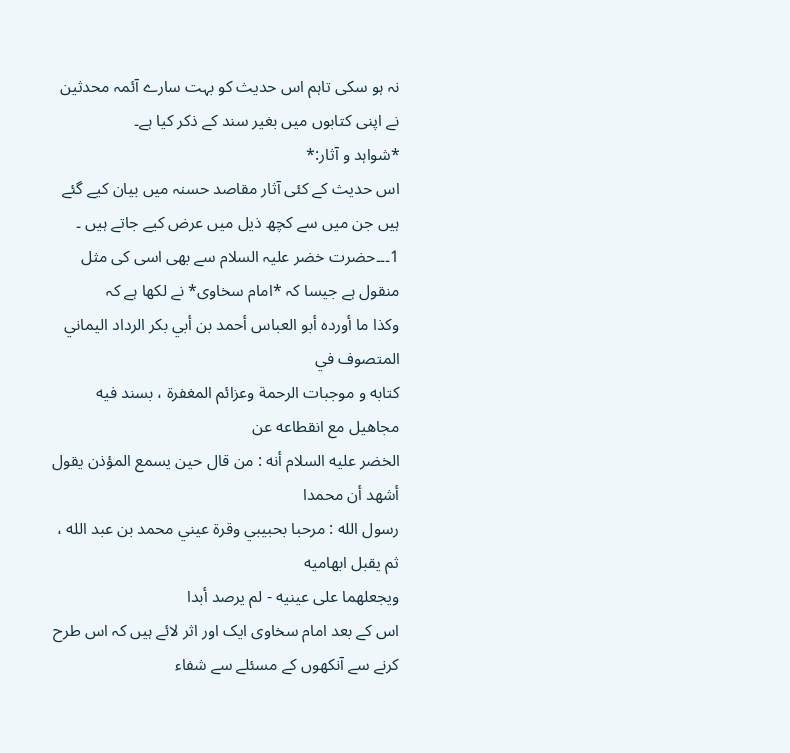نہ ہو سکی تاہم اس حدیث کو بہت سارے آئمہ محدثین نے اپنی کتابوں میں بغیر سند کے ذکر کیا ہے۔
*شواہد و آثار:*
اس حدیث کے کئی آثار مقاصد حسنہ میں بیان کیے گئے ہیں جن میں سے کچھ ذیل میں عرض کیے جاتے ہیں ۔
1۔۔۔حضرت خضر علیہ السلام سے بھی اسی کی مثل منقول ہے جیسا کہ *امام سخاوی* نے لکھا ہے کہ
وكذا ما أورده أبو العباس أحمد بن أبي بكر الرداد اليماني المتصوف في
کتابه و موجبات الرحمة وعزائم المغفرة ، بسند فيه مجاهيل مع انقطاعه عن
الخضر عليه السلام أنه : من قال حين يسمع المؤذن يقول أشهد أن محمدا
رسول الله : مرحبا بحبيبي وقرة عيني محمد بن عبد الله ، ثم يقبل ابهاميه
ويجعلهما على عينيه - لم يرصد أبدا
اس کے بعد امام سخاوی ایک اور اثر لائے ہیں کہ اس طرح کرنے سے آنکھوں کے مسئلے سے شفاء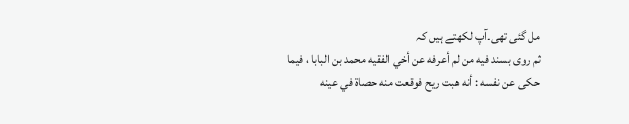مل گئی تھی۔آپ لکھتے ہیں کہ
ثم روی بسند فيه من لم أعرفه عن أخي الفقيه محمد بن البابا ، فيما
حکی عن نفسه : أنه هبت ريح فوقعت منه حصاة في عينه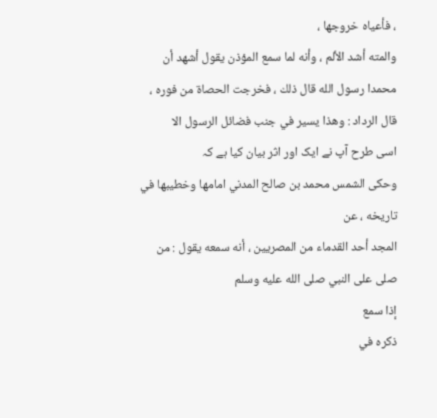، فأعياه خروجها ،
والمته أشد الألم ، وأنه لما سمع المؤذن يقول أشهد أن محمدا رسول الله قال ذلك ، فخرجت الحصاة من فوره ، قال الرداد : وهذا يسير في جنب فضائل الرسول الا
اسی طرح آپ نے ایک اور اثر بیان کیا ہے کہ
وحكى الشمس محمد بن صالح المدني امامها وخطيبها في تاريخه ، عن
المجد أحد القدماء من المصريين ، أنه سمعه يقول : من صلى على النبي صلى الله عليه وسلم
إذا سمع
ذكره في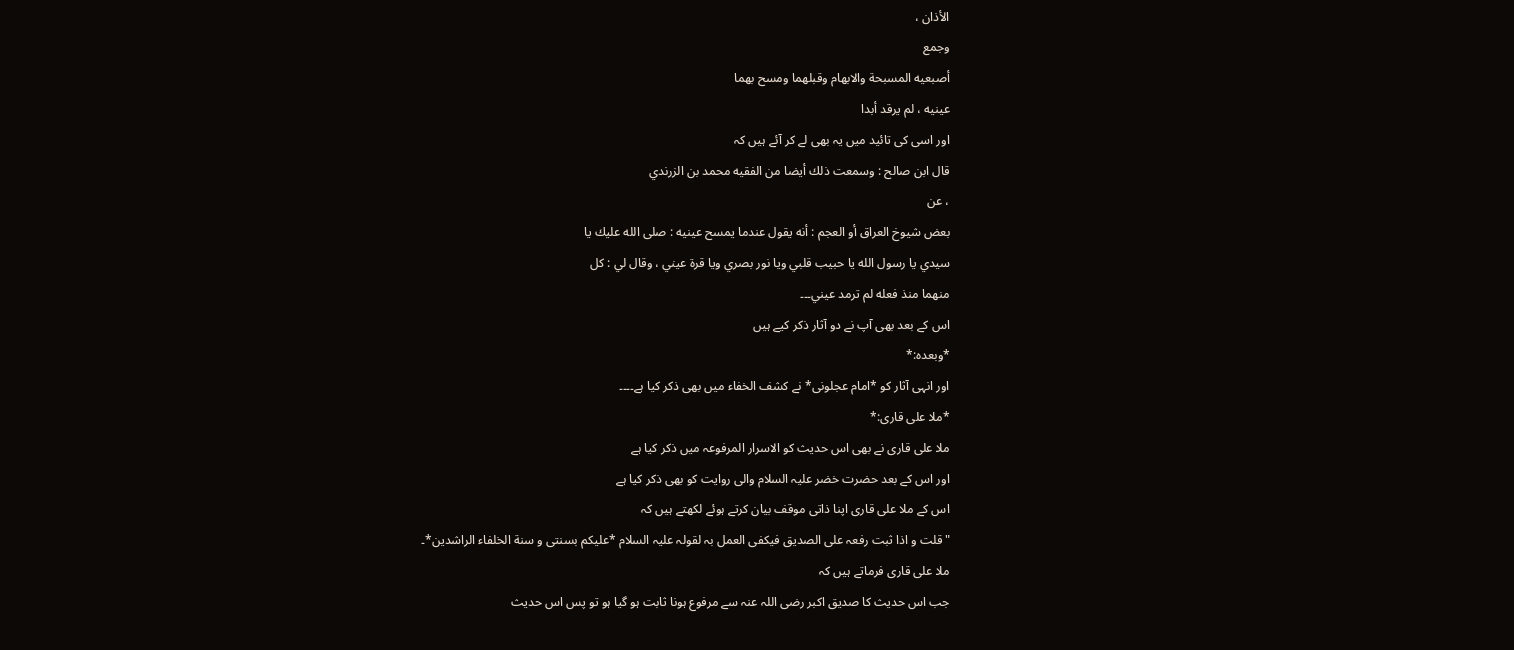الأذان ،
وجمع
أصبعيه المسبحة والابهام وقبلهما ومسح بهما
عينيه ، لم يرقد أبدا
اور اسی کی تائید میں یہ بھی لے کر آئے ہیں کہ
قال ابن صالح : وسمعت ذلك أيضا من الفقيه محمد بن الزرندي
، عن
بعض شيوخ العراق أو العجم : أنه يقول عندما يمسح عينيه : صلى الله عليك يا
سيدي يا رسول الله يا حبيب قلبي ويا نور بصري ويا قرة عيني ، وقال لي : كل
منهما منذ فعله لم ترمد عيني۔۔۔
اس کے بعد بھی آپ نے دو آثار ذکر کیے ہیں
*وبعدہ:*
اور انہی آثار کو *امام عجلونی* نے کشف الخفاء میں بھی ذکر کیا ہے۔۔۔۔
*ملا علی قاری:*
ملا علی قاری نے بھی اس حدیث کو الاسرار المرفوعہ میں ذکر کیا ہے
اور اس کے بعد حضرت خضر علیہ السلام والی روایت کو بھی ذکر کیا ہے
اس کے ملا علی قاری اپنا ذاتی موقف بیان کرتے ہوئے لکھتے ہیں کہ
"قلت و اذا ثبت رفعہ علی الصدیق فیکفی العمل بہ لقولہ علیہ السلام *علیکم بسنتی و سنة الخلفاء الراشدین*۔
ملا علی قاری فرماتے ہیں کہ
جب اس حدیث کا صدیق اکبر رضی اللہ عنہ سے مرفوع ہونا ثابت ہو گیا ہو تو پس اس حدیث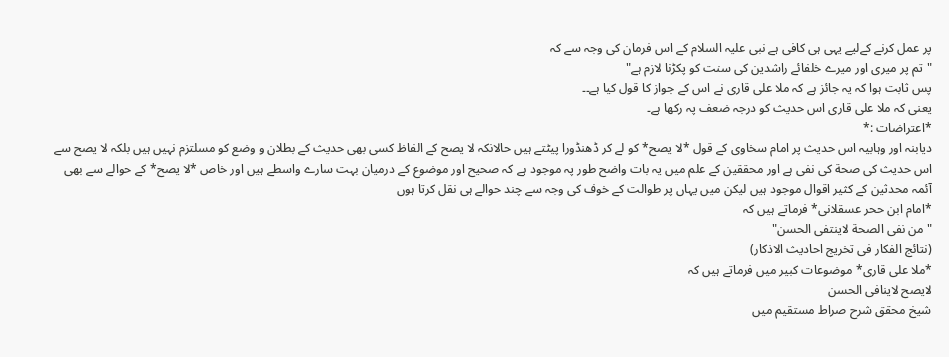پر عمل کرنے کےلیے یہی ہی کافی ہے نبی علیہ السلام کے اس فرمان کی وجہ سے کہ
"تم پر میری اور میرے خلفائے راشدین کی سنت کو پکڑنا لازم ہے"
پس ثابت ہوا کہ یہ جائز ہے کہ ملا علی قاری نے اس کے جواز کا قول کیا ہے۔۔
یعنی کہ ملا علی قاری اس حدیث کو درجہ ضعف پہ رکھا ہے۔
*اعتراضات :*
دیابنہ اور وہابیہ اس حدیث پر امام سخاوی کے قول *لا یصح* کو لے کر ڈھنڈورا پیٹتے ہیں حالانکہ لا یصح کے الفاظ کسی بھی حدیث کے بطلان و وضع کو مسلتزم نہیں ہیں بلکہ لا یصح سے اس حدیث کی صحة کی نفی ہے اور محققین کے علم میں یہ بات واضح طور پہ موجود ہے کہ صحیح اور موضوع کے درمیان بہت سارے واسطے ہیں اور خاص *لا یصح* کے حوالے سے بھی آئمہ محدثین کے کثیر اقوال موجود ہیں لیکن میں یہاں پر طوالت کے خوف کی وجہ سے چند حوالے ہی نقل کرتا ہوں
*امام ابن ححر عسقلانی* فرماتے ہیں کہ
"من نفی الصحة لاینتفی الحسن"
(نتائج الفکار فی تخریج احادیث الاذکار)
*ملا علی قاری* موضوعات کبیر میں فرماتے ہیں کہ
لایصح لاینافی الحسن
شیخ محقق شرح صراط مستقیم میں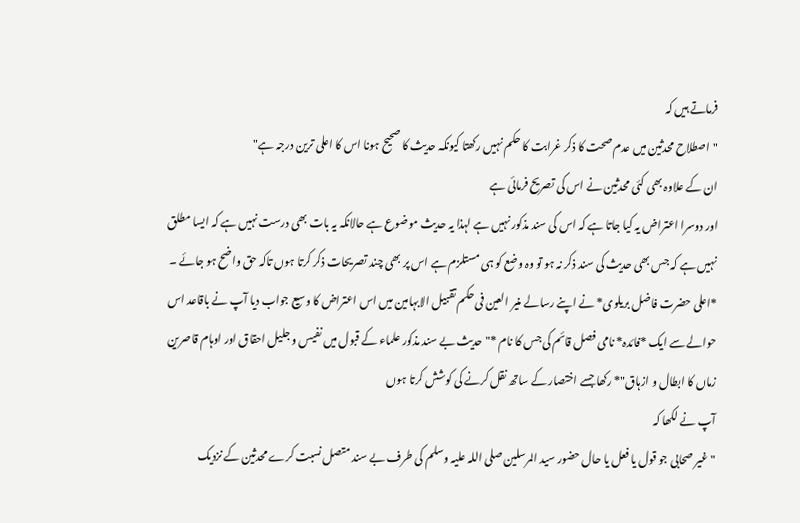فرماتے ہیں کہ
"اصطلاح محدثین میں عدم صحت کا ذکر غرابت کا حکم نہیں رکھتا کیونکہ حدیث کا صحیح ہونا اس کا اعلی ترین درجہ ہے"
ان کے علاوہ بھی کئی محدثین نے اس کی تصریح فرمائی ہے
اور دوسرا اعتراض یہ کیا جاتا ہے کہ اس کی سند مذکور نہیں ہے لہذا یہ حدیث موضوع ہے حالانکہ یہ بات بھی درست نہیں ہے کہ ایسا مطلق نہیں ہے کہ جس بھی حدیث کی سند ذکر نہ ہو تو وہ وضع کو ہی مستلزم ہے اس پر بھی چند تصریحات ذکر کرتا ہوں تاکہ حق واضح ہو جائے ۔
*اعلی حضرت فاضل بریلوی* نے اپنے رسالے منیر العین فی حکم تقبیل الابہامین میں اس اعتراض کا وسیع جواب دیا آپ نے باقاعد اس حوالے سے ایک *فائدہ* نامی فصل قائم کی جس کا نام *"حدیث بے سند مذکور علماء کے قبول میں نفیس و جلیل احقاق اور اوہام قاصرین زماں کا ابطال و ازہاق"* رکھا جسے اختصار کے ساتھ نقل کرنے کی کوشش کرتا ہوں
آپ نے لکھا کہ
"غیر صحابی جو قول یا فعل یا حال حضور سید المرسلین صلی اللہ علیہ وسلم کی طرف بے سند متصل نسبت کرے محدثین کے نزدیک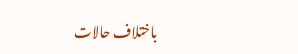باختلاف حالات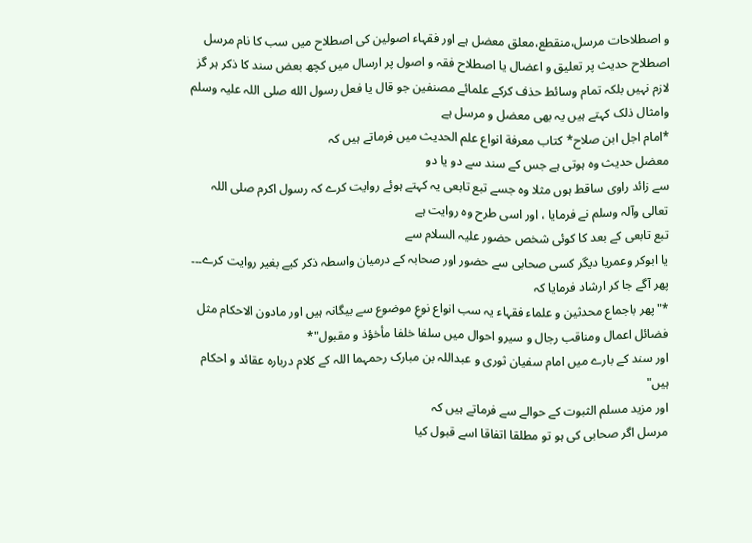و اصطلاحات مرسل،منقطع،معلق معضل ہے اور فقہاء اصولین کی اصطلاح ميں سب کا نام مرسل اصطلاح حدیث پر تعلیق و اعضال یا اصطلاح فقہ و اصول پر ارسال میں کچھ بعض سند کا ذکر ہر گز لازم نہیں بلکہ تمام وسائط حذف کرکے علمائے مصنفین جو قال یا فعل رسول الله صلی اللہ علیہ وسلم وامثال ذلک کہتے ہیں یہ بھی معضل و مرسل ہے
*امام اجل ابن صلاح* کتاب معرفة انواع علم الحدیث میں فرماتے ہیں کہ
معضل حدیث وہ ہوتی ہے جس کے سند سے دو یا دو
سے زائد راوی ساقط ہوں مثلا وہ جسے تبع تابعی یہ کہتے ہوئے روایت کرے کہ رسول اکرم صلی اللہ تعالى وآلہ وسلم نے فرمایا ، اور اسی طرح وہ روایت ہے
تبع تابعی کے بعد کا کوئی شخص حضور علیہ السلام سے
یا ابوکر وعمریا دیگر کسی صحابی سے حضور اور صحابہ کے درمیان واسطہ ذکر کیے بغیر روایت کرے۔۔۔
پھر آگے جا کر ارشاد فرمایا کہ
*"پھر باجماع محدثین و علماء فقہاء یہ سب انواع نوعِ موضوع سے بیگانہ ہیں اور مادون الاحکام مثل فضائل اعمال ومناقب رجال و سیرو احوال میں سلفا خلفا مأخؤذ و مقبول"*
اور سند کے بارے میں امام سفیان ثوری و عبداللہ بن مبارک رحمہما اللہ کے کلام دربارہ عقائد و احکام ہیں"
اور مزید مسلم الثبوت کے حوالے سے فرماتے ہیں کہ
مرسل اگر صحابی کی ہو تو مطلقا اتفاقا اسے قبول کیا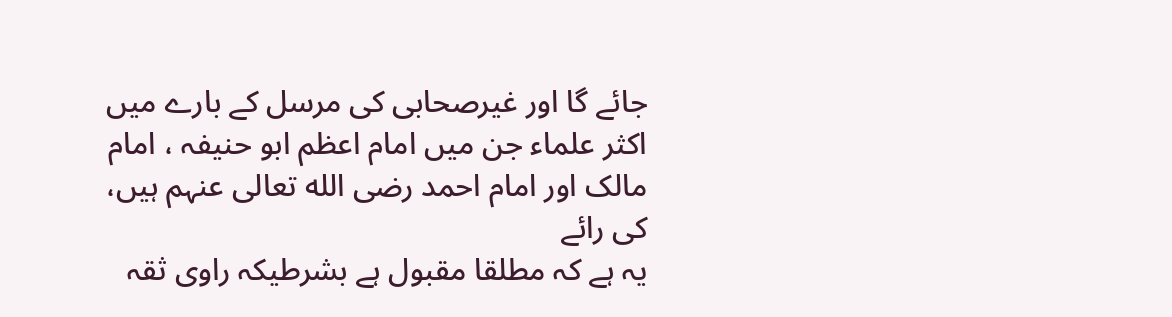جائے گا اور غیرصحابی کی مرسل کے بارے میں اکثر علماء جن میں امام اعظم ابو حنیفہ ، امام مالک اور امام احمد رضی الله تعالی عنہم ہیں، کی رائے
یہ ہے کہ مطلقا مقبول ہے بشرطیکہ راوی ثقہ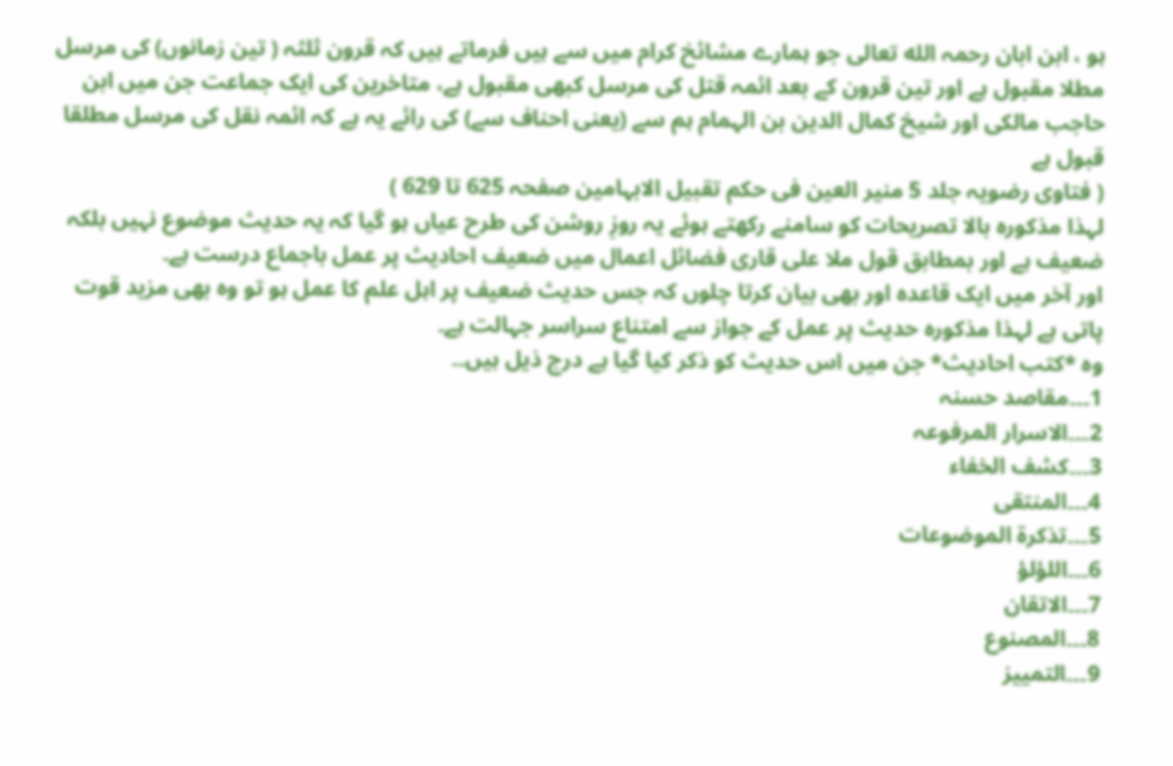ہو ، ابن ابان رحمہ الله تعالی جو ہمارے مشائخ کرام میں سے ہیں فرماتے ہیں کہ قرون ثلثہ ( تین زمانوں) کی مرسل مطلا مقبول ہے اور تین قرون کے بعد ائمہ قتل کی مرسل کبھی مقبول ہے، متاخرین کی ایک جماعت جن میں ابن حاجب مالکی اور شیخ کمال الدین بن الہمام ہم سے (یعنی احناف سے) کی رائے یہ ہے کہ ائمہ نقل کی مرسل مطلقا قبول ہے
( فتاوی رضویہ جلد 5 منیر العین فی حکم تقبیل الابہامین صفحہ 625 تا 629 )
لہذا مذکورہ بالا تصریحات کو سامنے رکھتے ہوئے یہ روزِ روشن کی طرح عیاں ہو گیا کہ یہ حدیث موضوع نہیں بلکہ ضعیف ہے اور بمطابق قول ملا علی قاری فضائل اعمال میں ضعیف احادیث پر عمل باجماع درست ہے۔
اور آخر میں ایک قاعدہ اور بھی بیان کرتا چلوں کہ جس حدیث ضعیف پر اہل علم کا عمل ہو تو وہ بھی مزید قوت پاتی ہے لہذا مذکورہ حدیث پر عمل کے جواز سے امتناع سراسر جہالت ہے۔
وہ *کتب احادیث* جن میں اس حدیث کو ذکر کیا گیا ہے درج ذیل ہیں۔۔
1۔۔۔مقاصد حسنہ
2۔۔۔الاسرار المرفوعہ
3۔۔۔کشف الخفاء
4۔۔۔المنتقی
5۔۔۔تذکرة الموضوعات
6۔۔۔اللؤلؤ
7۔۔۔الاتقان
8۔۔۔المصنوع
9۔۔۔التمییز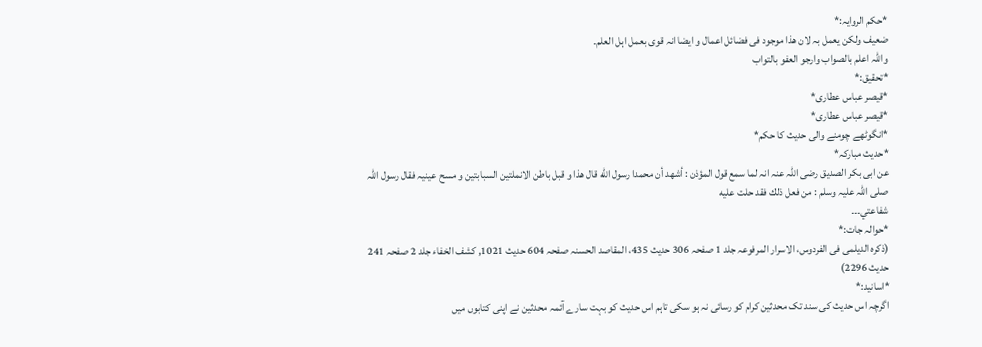*حکم الروایہ:*
ضعیف ولکن یعمل بہ لان ھذا موجود فی فضائل اعمال و ایضا انہ قوی بعمل اہل العلم۔
واللہ اعلم بالصواب وارجو العفو بالتواب
*تحقیق:*
*قیصر عباس عطاری*
*قیصر عباس عطاری*
*انگوٹھے چومنے والی حدیث کا حکم*
*حدیث مبارکہ*
عن ابی بکر الصدیق رضی اللّٰہ عنہ انہ لما سمع قول المؤذن : أشهد أن محمدا رسول الله قال ھذا و قبل باطن الانملتین السبابتین و مسح عینیہ فقال رسول اللہ صلی اللہ علیہ وسلم : من فعل ذلك فقد حلت عليه
شفاعتي۔۔۔
*حوالہ جات:*
(ذکرہ الدیلمی فی الفردوس، الاسرار المرفوعہ جلد 1 صفحہ 306 حدیث 435، المقاصد الحسنہ صفحہ 604 حدیث 1021, کشف الخفاء جلد 2 صفحہ 241 حدیث 2296)
*اسانید:*
اگرچہ اس حدیث کی سند تک محدثین کرام کو رسائی نہ ہو سکی تاہم اس حدیث کو بہت سارے آئمہ محدثین نے اپنی کتابوں میں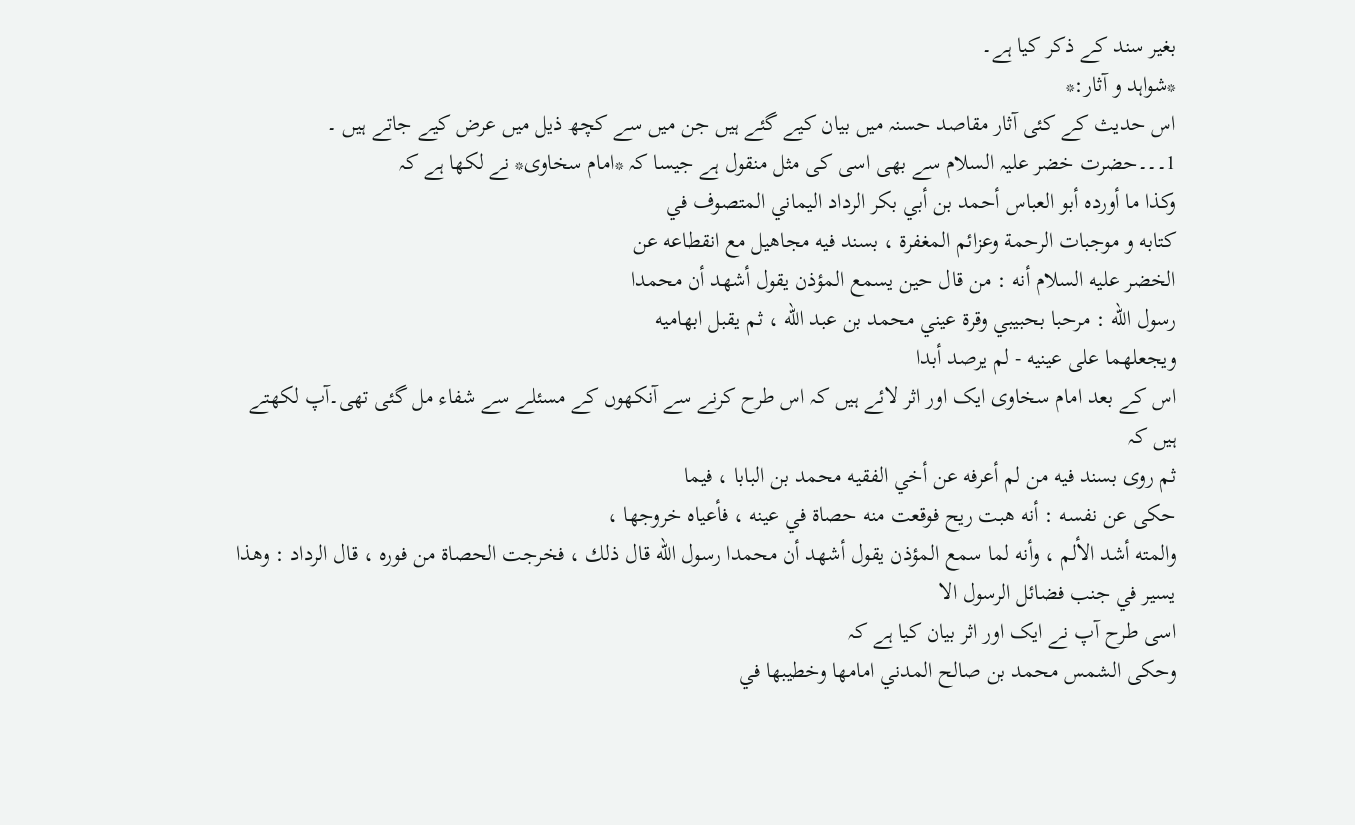بغیر سند کے ذکر کیا ہے۔
*شواہد و آثار:*
اس حدیث کے کئی آثار مقاصد حسنہ میں بیان کیے گئے ہیں جن میں سے کچھ ذیل میں عرض کیے جاتے ہیں ۔
1۔۔۔حضرت خضر علیہ السلام سے بھی اسی کی مثل منقول ہے جیسا کہ *امام سخاوی* نے لکھا ہے کہ
وكذا ما أورده أبو العباس أحمد بن أبي بكر الرداد اليماني المتصوف في
کتابه و موجبات الرحمة وعزائم المغفرة ، بسند فيه مجاهيل مع انقطاعه عن
الخضر عليه السلام أنه : من قال حين يسمع المؤذن يقول أشهد أن محمدا
رسول الله : مرحبا بحبيبي وقرة عيني محمد بن عبد الله ، ثم يقبل ابهاميه
ويجعلهما على عينيه - لم يرصد أبدا
اس کے بعد امام سخاوی ایک اور اثر لائے ہیں کہ اس طرح کرنے سے آنکھوں کے مسئلے سے شفاء مل گئی تھی۔آپ لکھتے ہیں کہ
ثم روی بسند فيه من لم أعرفه عن أخي الفقيه محمد بن البابا ، فيما
حکی عن نفسه : أنه هبت ريح فوقعت منه حصاة في عينه ، فأعياه خروجها ،
والمته أشد الألم ، وأنه لما سمع المؤذن يقول أشهد أن محمدا رسول الله قال ذلك ، فخرجت الحصاة من فوره ، قال الرداد : وهذا يسير في جنب فضائل الرسول الا
اسی طرح آپ نے ایک اور اثر بیان کیا ہے کہ
وحكى الشمس محمد بن صالح المدني امامها وخطيبها في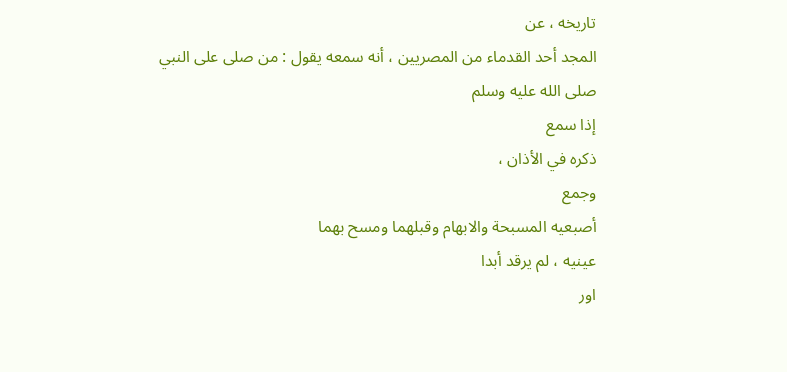تاريخه ، عن
المجد أحد القدماء من المصريين ، أنه سمعه يقول : من صلى على النبي صلى الله عليه وسلم
إذا سمع
ذكره في الأذان ،
وجمع
أصبعيه المسبحة والابهام وقبلهما ومسح بهما
عينيه ، لم يرقد أبدا
اور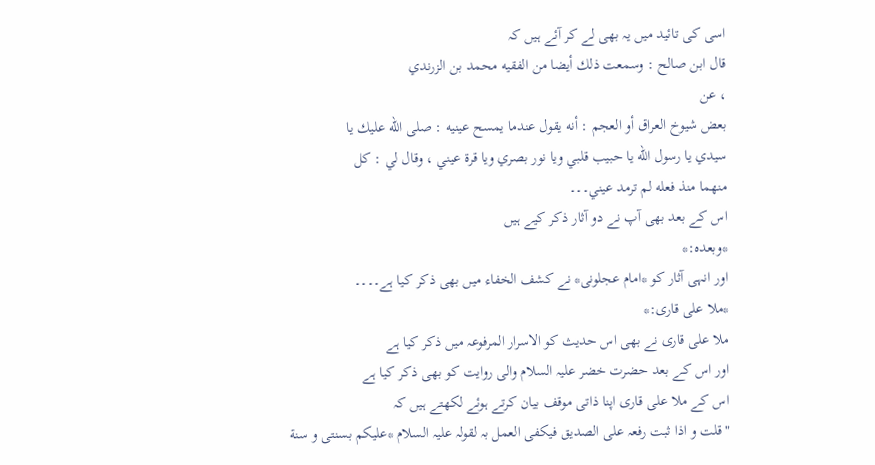اسی کی تائید میں یہ بھی لے کر آئے ہیں کہ
قال ابن صالح : وسمعت ذلك أيضا من الفقيه محمد بن الزرندي
، عن
بعض شيوخ العراق أو العجم : أنه يقول عندما يمسح عينيه : صلى الله عليك يا
سيدي يا رسول الله يا حبيب قلبي ويا نور بصري ويا قرة عيني ، وقال لي : كل
منهما منذ فعله لم ترمد عيني۔۔۔
اس کے بعد بھی آپ نے دو آثار ذکر کیے ہیں
*وبعدہ:*
اور انہی آثار کو *امام عجلونی* نے کشف الخفاء میں بھی ذکر کیا ہے۔۔۔۔
*ملا علی قاری:*
ملا علی قاری نے بھی اس حدیث کو الاسرار المرفوعہ میں ذکر کیا ہے
اور اس کے بعد حضرت خضر علیہ السلام والی روایت کو بھی ذکر کیا ہے
اس کے ملا علی قاری اپنا ذاتی موقف بیان کرتے ہوئے لکھتے ہیں کہ
"قلت و اذا ثبت رفعہ علی الصدیق فیکفی العمل بہ لقولہ علیہ السلام *علیکم بسنتی و سنة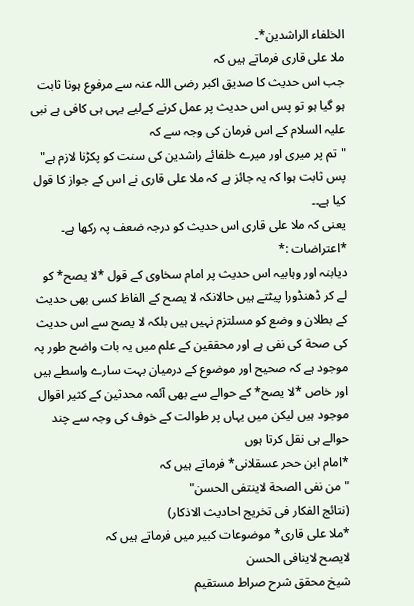الخلفاء الراشدین*۔
ملا علی قاری فرماتے ہیں کہ
جب اس حدیث کا صدیق اکبر رضی اللہ عنہ سے مرفوع ہونا ثابت ہو گیا ہو تو پس اس حدیث پر عمل کرنے کےلیے یہی ہی کافی ہے نبی علیہ السلام کے اس فرمان کی وجہ سے کہ
"تم پر میری اور میرے خلفائے راشدین کی سنت کو پکڑنا لازم ہے"
پس ثابت ہوا کہ یہ جائز ہے کہ ملا علی قاری نے اس کے جواز کا قول کیا ہے۔۔
یعنی کہ ملا علی قاری اس حدیث کو درجہ ضعف پہ رکھا ہے۔
*اعتراضات :*
دیابنہ اور وہابیہ اس حدیث پر امام سخاوی کے قول *لا یصح* کو لے کر ڈھنڈورا پیٹتے ہیں حالانکہ لا یصح کے الفاظ کسی بھی حدیث کے بطلان و وضع کو مسلتزم نہیں ہیں بلکہ لا یصح سے اس حدیث کی صحة کی نفی ہے اور محققین کے علم میں یہ بات واضح طور پہ موجود ہے کہ صحیح اور موضوع کے درمیان بہت سارے واسطے ہیں اور خاص *لا یصح* کے حوالے سے بھی آئمہ محدثین کے کثیر اقوال موجود ہیں لیکن میں یہاں پر طوالت کے خوف کی وجہ سے چند حوالے ہی نقل کرتا ہوں
*امام ابن ححر عسقلانی* فرماتے ہیں کہ
"من نفی الصحة لاینتفی الحسن"
(نتائج الفکار فی تخریج احادیث الاذکار)
*ملا علی قاری* موضوعات کبیر میں فرماتے ہیں کہ
لایصح لاینافی الحسن
شیخ محقق شرح صراط مستقیم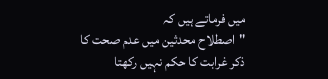میں فرماتے ہیں کہ
"اصطلاح محدثین میں عدم صحت کا ذکر غرابت کا حکم نہیں رکھتا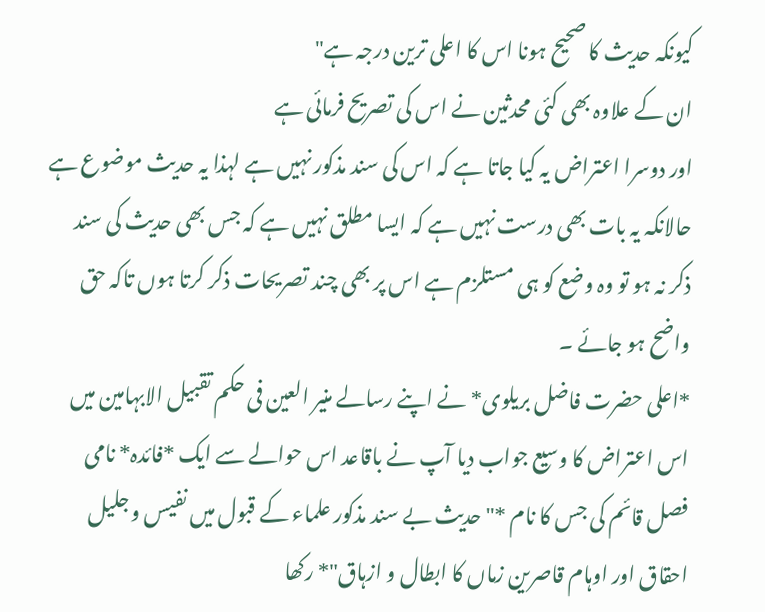کیونکہ حدیث کا صحیح ہونا اس کا اعلی ترین درجہ ہے"
ان کے علاوہ بھی کئی محدثین نے اس کی تصریح فرمائی ہے
اور دوسرا اعتراض یہ کیا جاتا ہے کہ اس کی سند مذکور نہیں ہے لہذا یہ حدیث موضوع ہے حالانکہ یہ بات بھی درست نہیں ہے کہ ایسا مطلق نہیں ہے کہ جس بھی حدیث کی سند ذکر نہ ہو تو وہ وضع کو ہی مستلزم ہے اس پر بھی چند تصریحات ذکر کرتا ہوں تاکہ حق واضح ہو جائے ۔
*اعلی حضرت فاضل بریلوی* نے اپنے رسالے منیر العین فی حکم تقبیل الابہامین میں اس اعتراض کا وسیع جواب دیا آپ نے باقاعد اس حوالے سے ایک *فائدہ* نامی فصل قائم کی جس کا نام *"حدیث بے سند مذکور علماء کے قبول میں نفیس و جلیل احقاق اور اوہام قاصرین زماں کا ابطال و ازہاق"* رکھا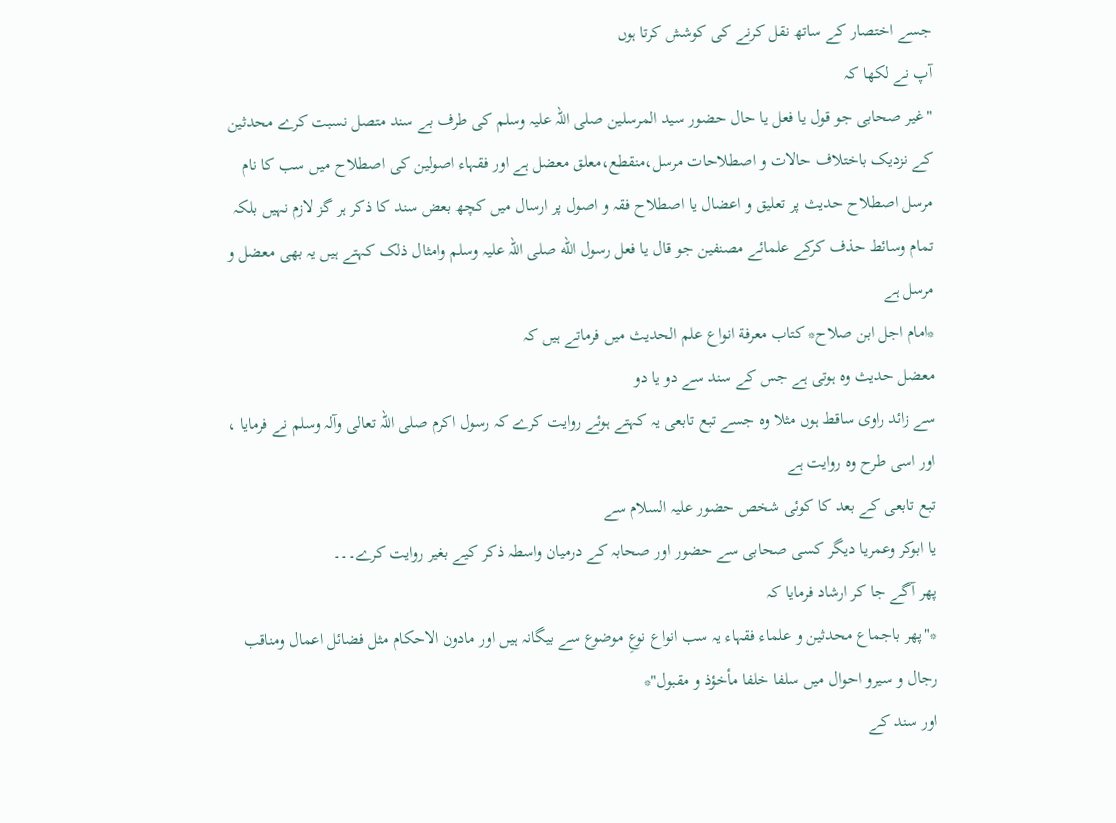جسے اختصار کے ساتھ نقل کرنے کی کوشش کرتا ہوں
آپ نے لکھا کہ
"غیر صحابی جو قول یا فعل یا حال حضور سید المرسلین صلی اللہ علیہ وسلم کی طرف بے سند متصل نسبت کرے محدثین کے نزدیک باختلاف حالات و اصطلاحات مرسل،منقطع،معلق معضل ہے اور فقہاء اصولین کی اصطلاح ميں سب کا نام مرسل اصطلاح حدیث پر تعلیق و اعضال یا اصطلاح فقہ و اصول پر ارسال میں کچھ بعض سند کا ذکر ہر گز لازم نہیں بلکہ تمام وسائط حذف کرکے علمائے مصنفین جو قال یا فعل رسول الله صلی اللہ علیہ وسلم وامثال ذلک کہتے ہیں یہ بھی معضل و مرسل ہے
*امام اجل ابن صلاح* کتاب معرفة انواع علم الحدیث میں فرماتے ہیں کہ
معضل حدیث وہ ہوتی ہے جس کے سند سے دو یا دو
سے زائد راوی ساقط ہوں مثلا وہ جسے تبع تابعی یہ کہتے ہوئے روایت کرے کہ رسول اکرم صلی اللہ تعالى وآلہ وسلم نے فرمایا ، اور اسی طرح وہ روایت ہے
تبع تابعی کے بعد کا کوئی شخص حضور علیہ السلام سے
یا ابوکر وعمریا دیگر کسی صحابی سے حضور اور صحابہ کے درمیان واسطہ ذکر کیے بغیر روایت کرے۔۔۔
پھر آگے جا کر ارشاد فرمایا کہ
*"پھر باجماع محدثین و علماء فقہاء یہ سب انواع نوعِ موضوع سے بیگانہ ہیں اور مادون الاحکام مثل فضائل اعمال ومناقب رجال و سیرو احوال میں سلفا خلفا مأخؤذ و مقبول"*
اور سند کے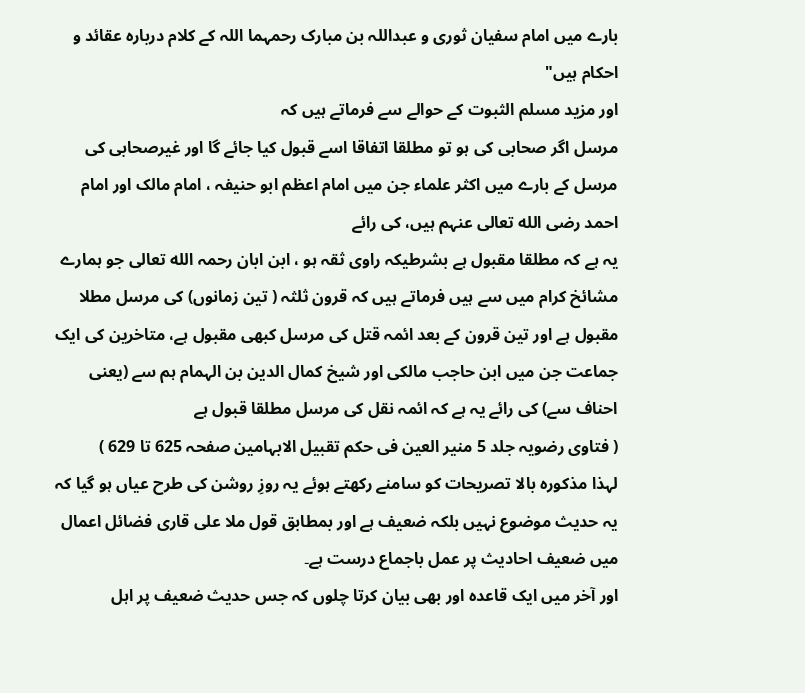بارے میں امام سفیان ثوری و عبداللہ بن مبارک رحمہما اللہ کے کلام دربارہ عقائد و احکام ہیں"
اور مزید مسلم الثبوت کے حوالے سے فرماتے ہیں کہ
مرسل اگر صحابی کی ہو تو مطلقا اتفاقا اسے قبول کیا جائے گا اور غیرصحابی کی مرسل کے بارے میں اکثر علماء جن میں امام اعظم ابو حنیفہ ، امام مالک اور امام احمد رضی الله تعالی عنہم ہیں، کی رائے
یہ ہے کہ مطلقا مقبول ہے بشرطیکہ راوی ثقہ ہو ، ابن ابان رحمہ الله تعالی جو ہمارے مشائخ کرام میں سے ہیں فرماتے ہیں کہ قرون ثلثہ ( تین زمانوں) کی مرسل مطلا مقبول ہے اور تین قرون کے بعد ائمہ قتل کی مرسل کبھی مقبول ہے، متاخرین کی ایک جماعت جن میں ابن حاجب مالکی اور شیخ کمال الدین بن الہمام ہم سے (یعنی احناف سے) کی رائے یہ ہے کہ ائمہ نقل کی مرسل مطلقا قبول ہے
( فتاوی رضویہ جلد 5 منیر العین فی حکم تقبیل الابہامین صفحہ 625 تا 629 )
لہذا مذکورہ بالا تصریحات کو سامنے رکھتے ہوئے یہ روزِ روشن کی طرح عیاں ہو گیا کہ یہ حدیث موضوع نہیں بلکہ ضعیف ہے اور بمطابق قول ملا علی قاری فضائل اعمال میں ضعیف احادیث پر عمل باجماع درست ہے۔
اور آخر میں ایک قاعدہ اور بھی بیان کرتا چلوں کہ جس حدیث ضعیف پر اہل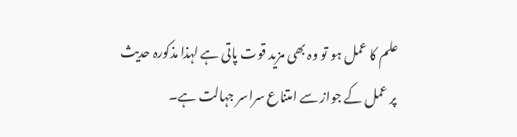علم کا عمل ہو تو وہ بھی مزید قوت پاتی ہے لہذا مذکورہ حدیث پر عمل کے جواز سے امتناع سراسر جہالت ہے۔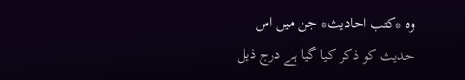وہ *کتب احادیث* جن میں اس حدیث کو ذکر کیا گیا ہے درج ذیل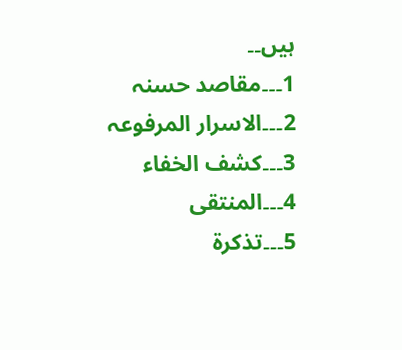ہیں۔۔
1۔۔۔مقاصد حسنہ
2۔۔۔الاسرار المرفوعہ
3۔۔۔کشف الخفاء
4۔۔۔المنتقی
5۔۔۔تذکرة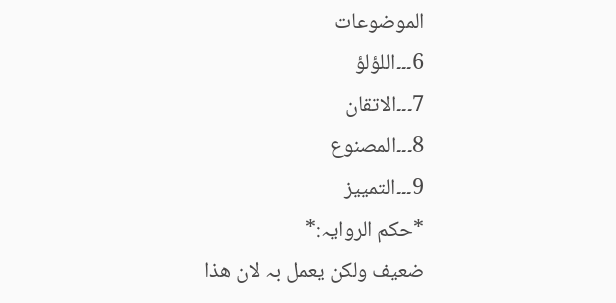الموضوعات
6۔۔۔اللؤلؤ
7۔۔۔الاتقان
8۔۔۔المصنوع
9۔۔۔التمییز
*حکم الروایہ:*
ضعیف ولکن یعمل بہ لان ھذا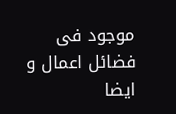موجود فی فضائل اعمال و ایضا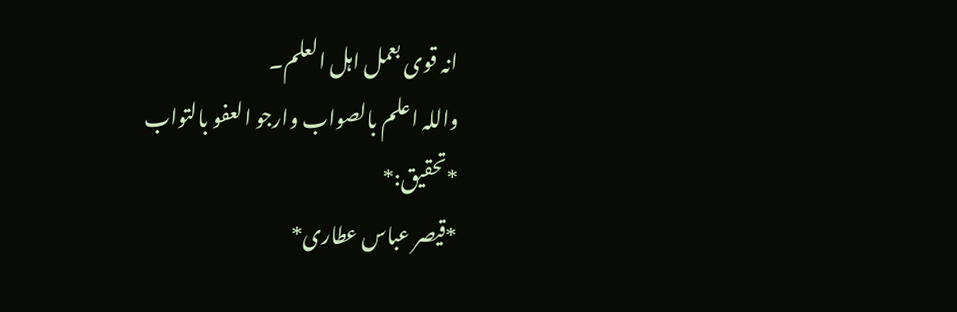انہ قوی بعمل اہل العلم۔
واللہ اعلم بالصواب وارجو العفو بالتواب
*تحقیق:*
*قیصر عباس عطاری*